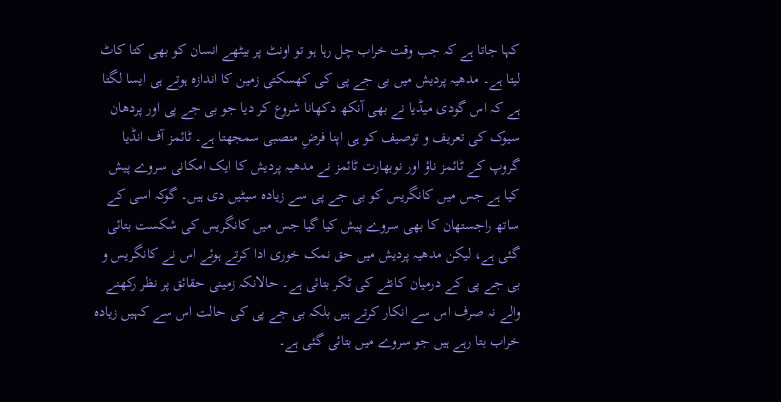کہا جاتا ہے کہ جب وقت خراب چل رہا ہو تو اونٹ پر بیٹھے انسان کو بھی کتا کاٹ لیتا ہے۔ مدھیہ پردیش میں بی جے پی کی کھسکتی زمین کا اندازہ ہوتے ہی ایسا لگتا ہے کہ اس گودی میڈیا نے بھی آنکھ دکھانا شروع کر دیا جو بی جے پی اور پردھان سیوک کی تعریف و توصیف کو ہی اپنا فرضِ منصبی سمجھتا ہے۔ ٹائمز آف انڈیا گروپ کے ٹائمز ناؤ اور نوبھارت ٹائمز نے مدھیہ پردیش کا ایک امکانی سروے پیش کیا ہے جس میں کانگریس کو بی جے پی سے زیادہ سیٹیں دی ہیں۔ گوکہ اسی کے ساتھ راجستھان کا بھی سروے پیش کیا گیا جس میں کانگریس کی شکست بتائی گئی ہے، لیکن مدھیہ پردیش میں حق نمک خوری ادا کرتے ہوئے اس نے کانگریس و بی جے پی کے درمیان کانٹے کی ٹکر بتائی ہے۔ حالانکہ زمینی حقائق پر نظر رکھنے والے نہ صرف اس سے انکار کرتے ہیں بلکہ بی جے پی کی حالت اس سے کہیں زیادہ خراب بتا رہے ہیں جو سروے میں بتائی گئی ہے۔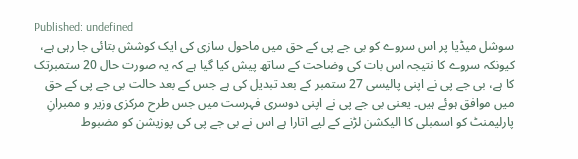Published: undefined
سوشل میڈیا پر اس سروے کو بی جے پی کے حق میں ماحول سازی کی ایک کوشش بتائی جا رہی ہے، کیونکہ سروے کا نتیجہ اس بات کی وضاحت کے ساتھ پیش کیا گیا ہے کہ یہ صورت حال 20 ستمبرتک کا ہے، بی جے پی نے اپنی پالیسی 27 ستمبر کے بعد تبدیل کی ہے جس کے بعد حالت بی جے پی کے حق میں موافق ہوئے ہیں۔ یعنی بی جے پی نے اپنی دوسری فہرست میں جس طرح مرکزی وزیر و ممبرانِ پارلیمنٹ کو اسمبلی کا الیکشن لڑنے کے لیے اتارا ہے اس نے بی جے پی کی پوزیشن کو مضبوط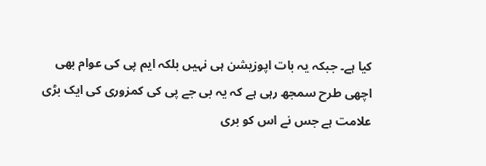کیا ہے۔ جبکہ یہ بات اپوزیشن ہی نہیں بلکہ ایم پی کی عوام بھی اچھی طرح سمجھ رہی ہے کہ یہ بی جے پی کی کمزوری کی ایک بڑی علامت ہے جس نے اس کو بری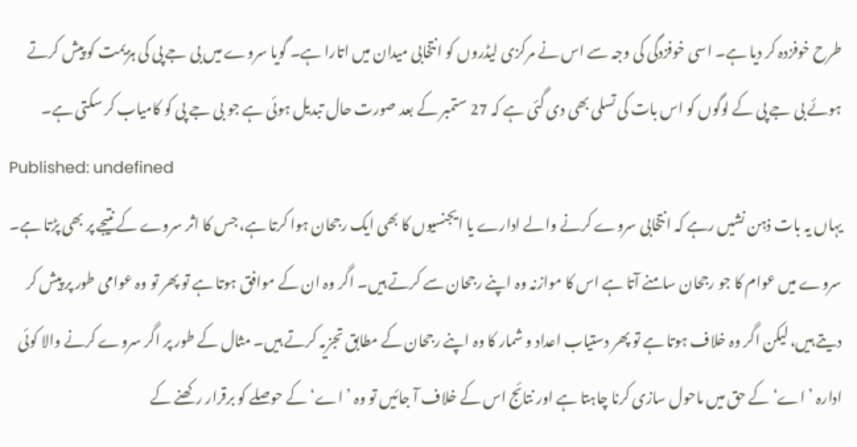طرح خوفزدہ کر دیا ہے۔ اسی خوفزدگی کی وجہ سے اس نے مرکزی لیڈروں کو انتخابی میدان میں اتارا ہے۔ گویا سروے میں بی جے پی کی ہزیمت کو پیش کرتے ہوئے بی جے پی کے لوگوں کو اس بات کی تسلی بھی دی گئی ہے کہ 27 ستمبر کے بعد صورت حال تبدیل ہوئی ہے جو بی جے پی کو کامیاب کر سکتی ہے۔
Published: undefined
یہاں یہ بات ذہن نشیں رہے کہ انتخابی سروے کرنے والے ادارے یا ایجنسیوں کا بھی ایک رجحان ہوا کرتا ہے، جس کا اثر سروے کے نتیجے پر بھی پڑتا ہے۔ سروے میں عوام کا جو رجحان سامنے آتا ہے اس کا موازنہ وہ اپنے رجحان سے کرتے ہیں۔ اگر وہ ان کے موافق ہوتا ہے تو پھر تو وہ عوامی طور پر پیش کر دیتے ہیں، لیکن اگر وہ خلاف ہوتا ہے تو پھر دستیاب اعداد و شمار کا وہ اپنے رجحان کے مطابق تجزیہ کرتے ہیں۔ مثال کے طور پر اگر سروے کرنے والا کوئی ادارہ ’اے‘ کے حق میں ماحول سازی کرنا چاہتا ہے اور نتائج اس کے خلاف آ جائیں تو وہ ’اے‘ کے حوصلے کو برقرار رکھنے کے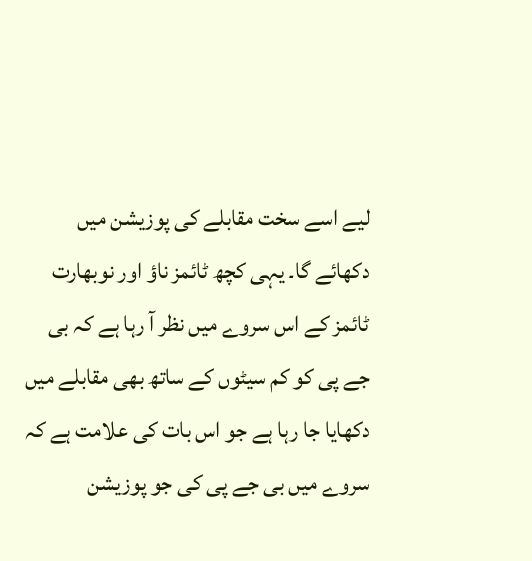لیے اسے سخت مقابلے کی پوزیشن میں دکھائے گا۔ یہی کچھ ٹائمز ناؤ اور نوبھارت ٹائمز کے اس سروے میں نظر آ رہا ہے کہ بی جے پی کو کم سیٹوں کے ساتھ بھی مقابلے میں دکھایا جا رہا ہے جو اس بات کی علامت ہے کہ سروے میں بی جے پی کی جو پوزیشن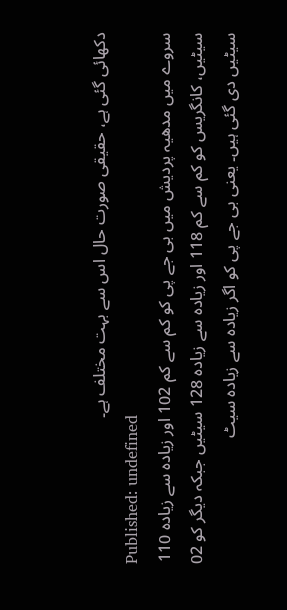دکھائی گئی ہے، حقیقی صورت حال اس سے بہت مختلف ہے۔
Published: undefined
سروے میں مدھیہ پردیش میں بی جے پی کو کم سے کم 102 اور زیادہ سے زیادہ 110 سیٹیں، کانگریس کو کم سے کم 118 اور زیادہ سے زیادہ 128 سیٹیں جبکہ دیگر کو 02 سیٹیں دی گئی ہیں۔ یعنی بی جے پی کو اگر زیادہ سے زیادہ سیٹ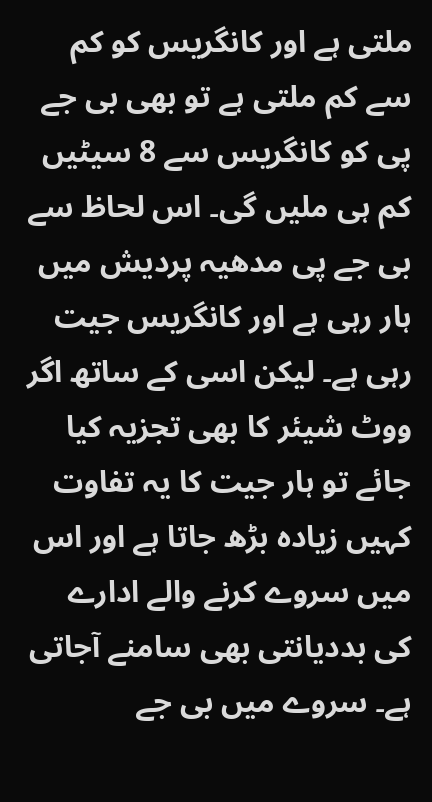ملتی ہے اور کانگریس کو کم سے کم ملتی ہے تو بھی بی جے پی کو کانگریس سے 8 سیٹیں کم ہی ملیں گی۔ اس لحاظ سے بی جے پی مدھیہ پردیش میں ہار رہی ہے اور کانگریس جیت رہی ہے۔ لیکن اسی کے ساتھ اگر ووٹ شیئر کا بھی تجزیہ کیا جائے تو ہار جیت کا یہ تفاوت کہیں زیادہ بڑھ جاتا ہے اور اس میں سروے کرنے والے ادارے کی بددیانتی بھی سامنے آجاتی ہے۔ سروے میں بی جے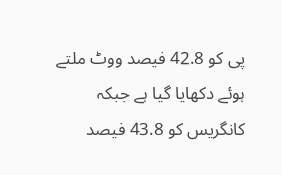پی کو 42.8 فیصد ووٹ ملتے ہوئے دکھایا گیا ہے جبکہ کانگریس کو 43.8 فیصد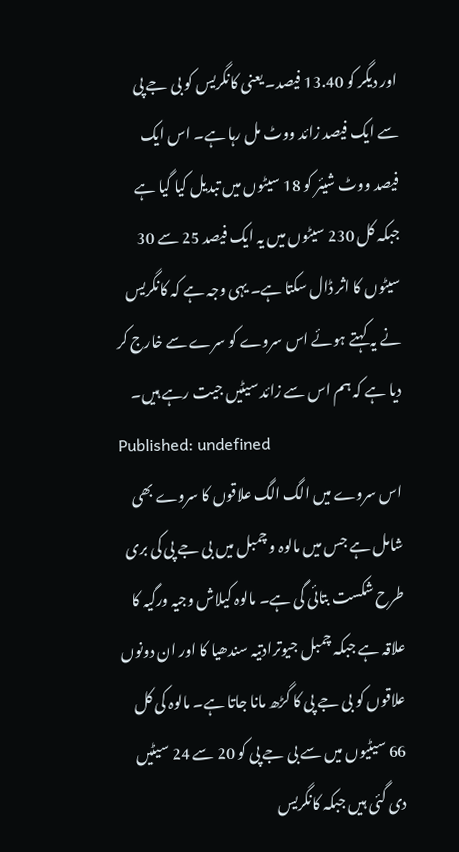اور دیگر کو 13.40 فیصد۔ یعنی کانگریس کو بی جے پی سے ایک فیصد زائد ووٹ مل رہا ہے۔ اس ایک فیصد ووٹ شیئر کو 18 سیٹوں میں تبدیل کیا گیا ہے جبکہ کل 230 سیٹوں میں یہ ایک فیصد 25 سے 30 سیٹوں کا اثر ڈال سکتا ہے۔ یہی وجہ ہے کہ کانگریس نے یہ کہتے ہوئے اس سروے کو سرے سے خارج کر دیا ہے کہ ہم اس سے زائد سیٹیں جیت رہے ہیں۔
Published: undefined
اس سروے میں الگ الگ علاقوں کا سروے بھی شامل ہے جس میں مالوہ و چمبل میں بی جے پی کی بری طرح شکست بتائی گی ہے۔ مالوہ کیلاش وجیہ ورگیہ کا علاقہ ہے جبکہ چمبل جیوترادتیہ سندھیا کا اور ان دونوں علاقوں کو بی جے پی کا گڑھ مانا جاتا ہے۔ مالوہ کی کل 66 سیٹیوں میں سے بی جے پی کو 20 سے 24 سیٹیں دی گئی ہیں جبکہ کانگریس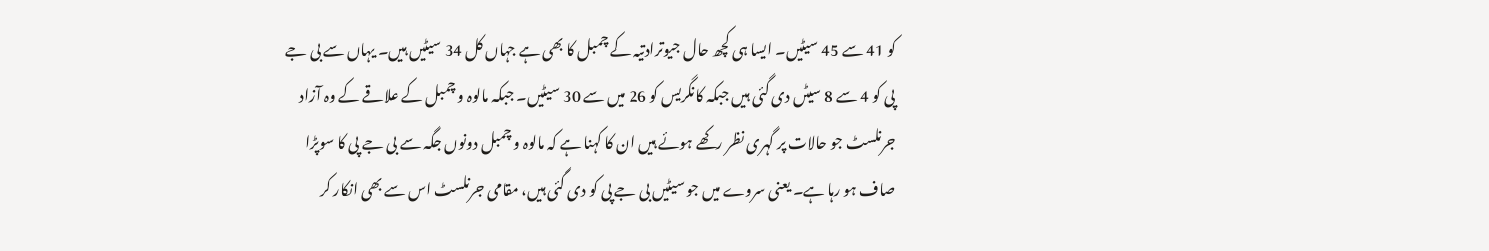کو 41 سے 45 سیٹیں۔ ایسا ہی کچھ حال جیوترادتیہ کے چمبل کا بھی ہے جہاں کل 34 سیٹیں ہیں۔ یہاں سے بی جے پی کو 4 سے 8 سیٹں دی گئی ہیں جبکہ کانگریس کو 26 میں سے 30 سیٹیں۔ جبکہ مالوہ و چمبل کے علاقے کے وہ آزاد جرنلسٹ جو حالات پر گہری نظر رکھے ہوئے ہیں ان کا کہنا ہے کہ مالوہ و چمبل دونوں جگہ سے بی جے پی کا سوپڑا صاف ہو رہا ہے۔ یعنی سروے میں جو سیٹیں بی جے پی کو دی گئی ہیں، مقامی جرنلسٹ اس سے بھی انکار کر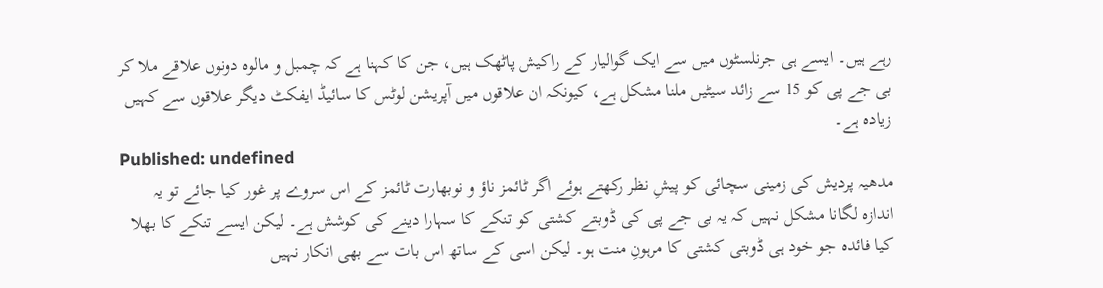رہے ہیں۔ ایسے ہی جرنلسٹوں میں سے ایک گوالیار کے راکیش پاٹھک ہیں، جن کا کہنا ہے کہ چمبل و مالوہ دونوں علاقے ملا کر بی جے پی کو 15 سے زائد سیٹیں ملنا مشکل ہے، کیونکہ ان علاقوں میں آپریشن لوٹس کا سائیڈ ایفکٹ دیگر علاقوں سے کہیں زیادہ ہے۔
Published: undefined
مدھیہ پردیش کی زمینی سچائی کو پیشِ نظر رکھتے ہوئے اگر ٹائمز ناؤ و نوبھارت ٹائمز کے اس سروے پر غور کیا جائے تو یہ اندازہ لگانا مشکل نہیں کہ یہ بی جے پی کی ڈوبتے کشتی کو تنکے کا سہارا دینے کی کوشش ہے۔ لیکن ایسے تنکے کا بھلا کیا فائدہ جو خود ہی ڈوبتی کشتی کا مرہونِ منت ہو۔ لیکن اسی کے ساتھ اس بات سے بھی انکار نہیں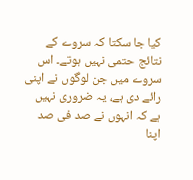کیا جا سکتا کہ سروے کے نتائج حتمی نہیں ہوتے۔ اس سروے میں جن لوگوں نے اپنی رائے دی ہے، یہ ضروری نہیں ہے کہ انہوں نے صد فی صد اپنا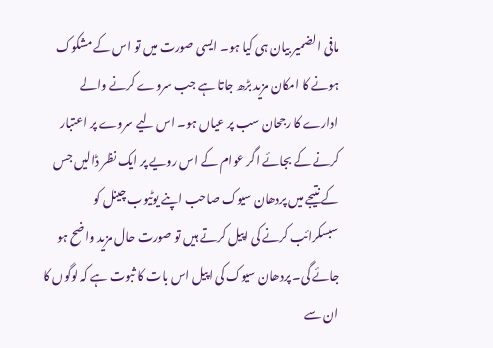مافی الضمیر بیان ہی کیا ہو۔ ایسی صورت میں تو اس کے مشکوک ہونے کا امکان مزید بڑھ جاتا ہے جب سروے کرنے والے ادارے کا رجحان سب پر عیاں ہو۔ اس لیے سروے پر اعتبار کرنے کے بجائے اگر عوام کے اس رویے پر ایک نظر ڈالیں جس کے نتیجے میں پردھان سیوک صاحب اپنے یوٹیوب چینل کو سبسکرائب کرنے کی اپیل کرتے ہیں تو صورت حال مزید واضح ہو جائے گی۔ پردھان سیوک کی اپیل اس بات کا ثبوت ہے کہ لوگوں کا ان سے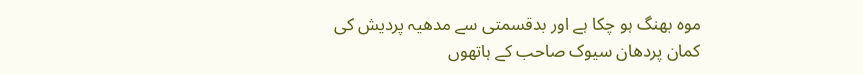موہ بھنگ ہو چکا ہے اور بدقسمتی سے مدھیہ پردیش کی کمان پردھان سیوک صاحب کے ہاتھوں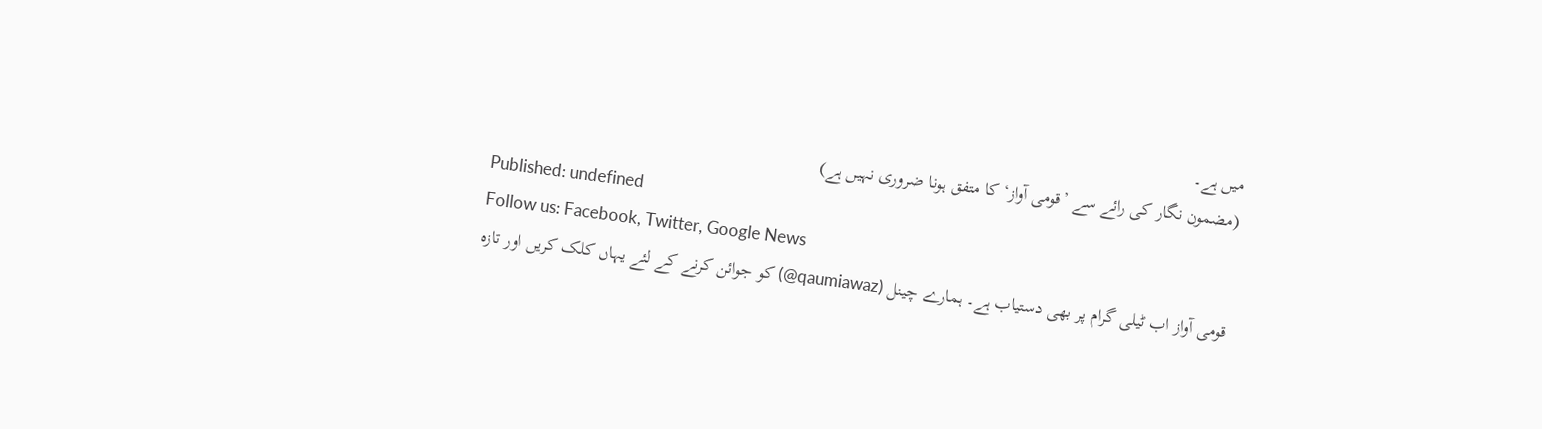میں ہے۔
(مضمون نگار کی رائے سے ’قومی آواز‘ کا متفق ہونا ضروری نہیں ہے)
Published: undefined
Follow us: Facebook, Twitter, Google News
قومی آواز اب ٹیلی گرام پر بھی دستیاب ہے۔ ہمارے چینل (qaumiawaz@) کو جوائن کرنے کے لئے یہاں کلک کریں اور تازہ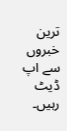ترین خبروں سے اپ ڈیٹ رہیں۔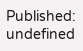Published: undefined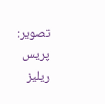تصویر: پریس ریلیز